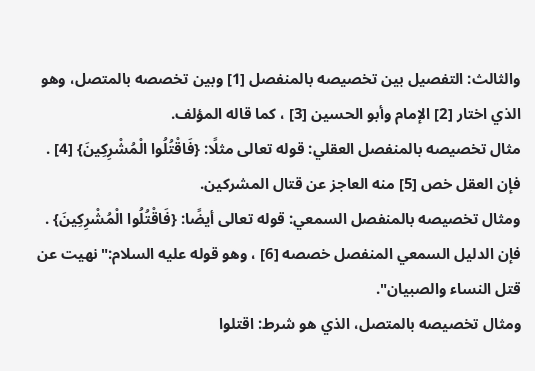والثالث: التفصيل بين تخصيصه بالمنفصل [1] وبين تخصصه بالمتصل، وهو الذي اختار [2] الإمام وأبو الحسين [3] ، كما قاله المؤلف.
مثال تخصيصه بالمنفصل العقلي: قوله تعالى مثلًا: {فَاقْتُلُوا الْمُشْرِكِينَ} [4] .
فإن العقل خص [5] منه العاجز عن قتال المشركين.
ومثال تخصيصه بالمنفصل السمعي: قوله تعالى أيضًا: {فَاقْتُلُوا الْمُشْرِكِينَ} .
فإن الدليل السمعي المنفصل خصصه [6] ، وهو قوله عليه السلام:"نهيت عن قتل النساء والصبيان".
ومثال تخصيصه بالمتصل، الذي هو شرط: اقتلوا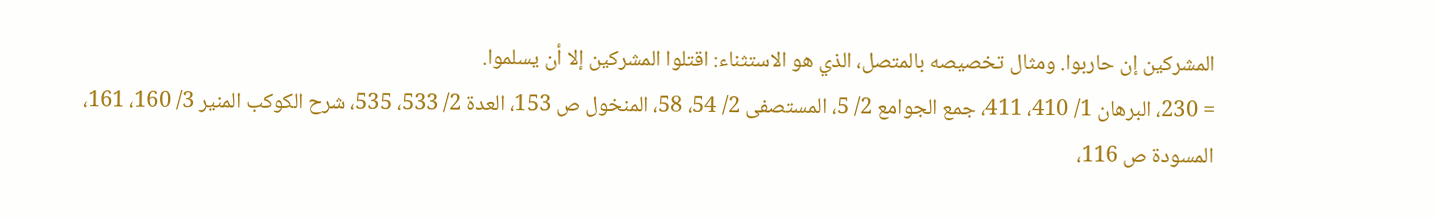المشركين إن حاربوا. ومثال تخصيصه بالمتصل، الذي هو الاستثناء: اقتلوا المشركين إلا أن يسلموا.
= 230، البرهان 1/ 410، 411، جمع الجوامع 2/ 5، المستصفى 2/ 54، 58، المنخول ص 153، العدة 2/ 533، 535، شرح الكوكب المنير 3/ 160، 161، المسودة ص 116،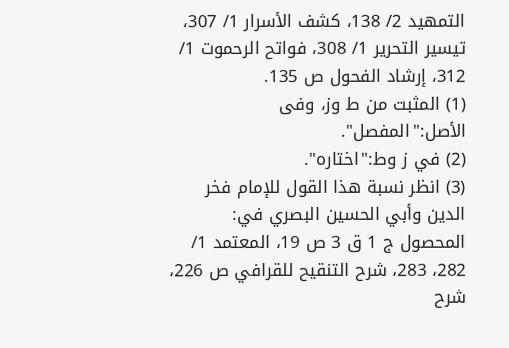التمهيد 2/ 138، كشف الأسرار 1/ 307، تيسير التحرير 1/ 308، فواتح الرحموت 1/ 312، إرشاد الفحول ص 135.
(1) المثبت من ط وز، وفى الأصل:"المفصل".
(2) في ز وط:"اختاره".
(3) انظر نسبة هذا القول للإمام فخر الدين وأبي الحسين البصري في: المحصول ج 1 ق 3 ص 19، المعتمد 1/ 282، 283، شرح التنقيح للقرافي ص 226، شرح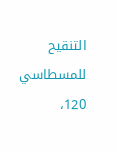التنقيح للمسطاسي 120،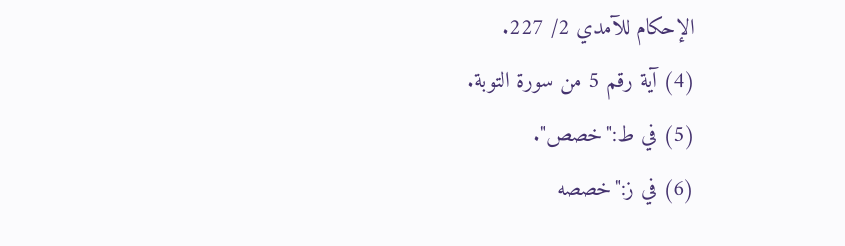الإحكام للآمدي 2/ 227.
(4) آية رقم 5 من سورة التوبة.
(5) في ط:"خصص".
(6) في ز:"خصصه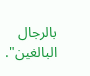بالرجال البالغين".